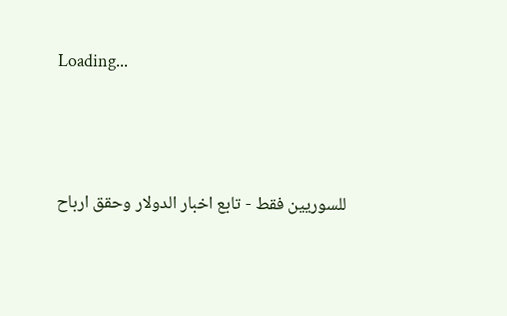Loading...





للسوريين فقط - تابع اخبار الدولار وحقق ارباح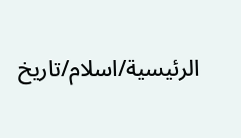الرئيسية/اسلام/تاريخ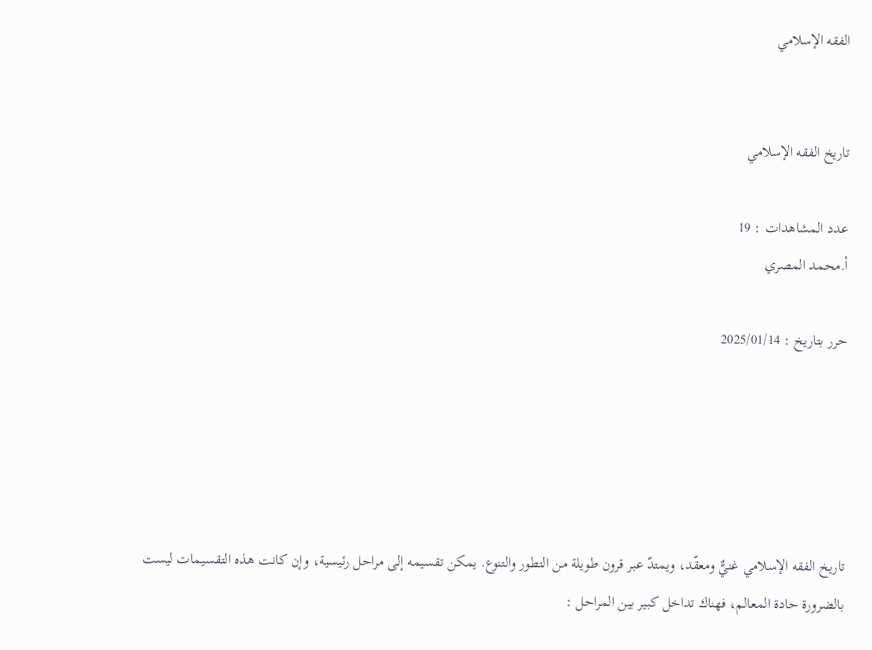الفقه الإسلامي


تاريخ الفقه الإسلامي

عدد المشاهدات : 19
أ.محمد المصري

حرر بتاريخ : 2025/01/14





تاريخ الفقه الإسلامي غنيٌّ ومعقّد، ويمتدّ عبر قرون طويلة من التطور والتنوع. يمكن تقسيمه إلى مراحل رئيسية، وإن كانت هذه التقسيمات ليست بالضرورة حادة المعالم، فهناك تداخل كبير بين المراحل :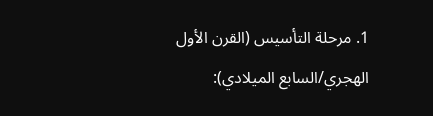1. مرحلة التأسيس (القرن الأول الهجري/السابع الميلادي):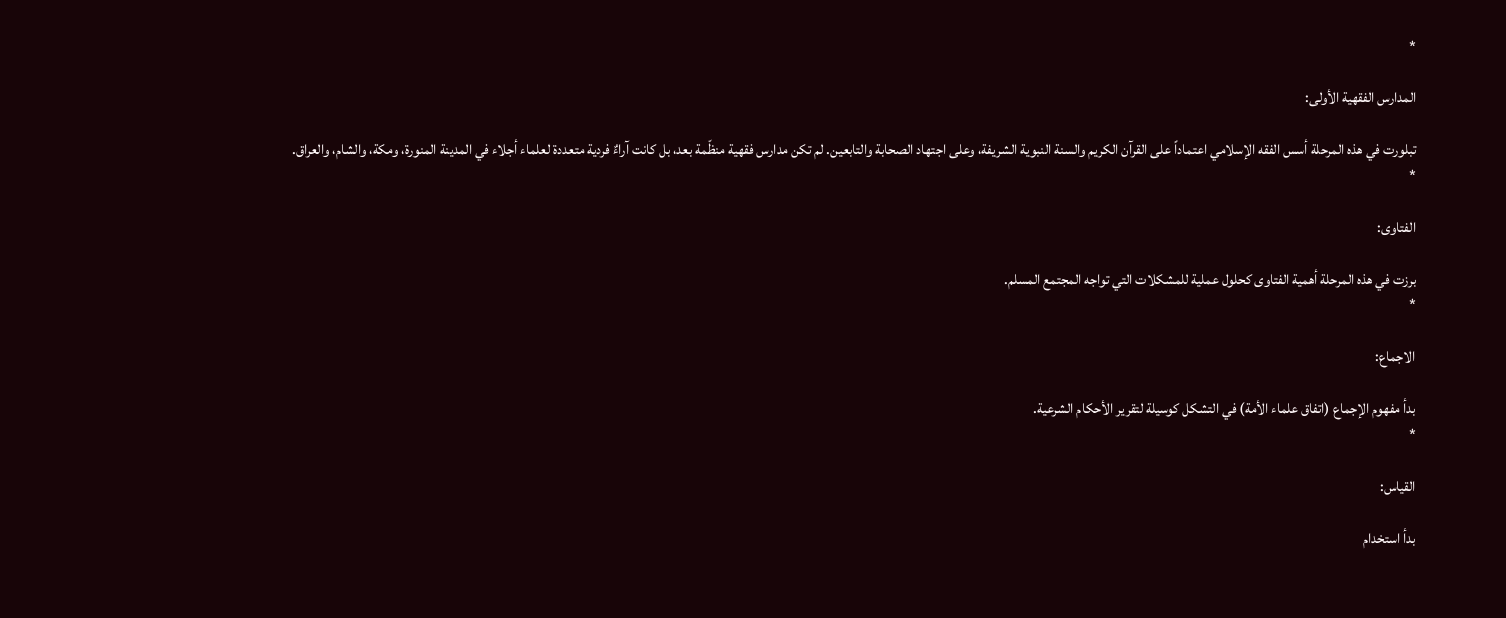*

المدارس الفقهية الأولى:

تبلورت في هذه المرحلة أسس الفقه الإسلامي اعتماداً على القرآن الكريم والسنة النبوية الشريفة، وعلى اجتهاد الصحابة والتابعين. لم تكن مدارس فقهية منظّمة بعد، بل كانت آراءٌ فردية متعددة لعلماء أجلاء في المدينة المنورة، ومكة، والشام، والعراق.
*

الفتاوى:

برزت في هذه المرحلة أهمية الفتاوى كحلول عملية للمشكلات التي تواجه المجتمع المسلم.
*

الاجماع:

بدأ مفهوم الإجماع (اتفاق علماء الأمة) في التشكل كوسيلة لتقرير الأحكام الشرعية.
*

القياس:

بدأ استخدام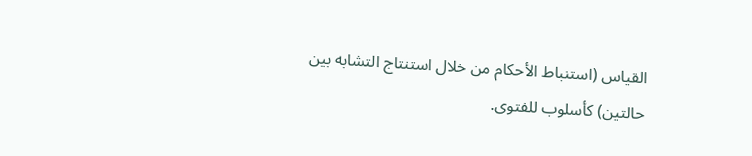القياس (استنباط الأحكام من خلال استنتاج التشابه بين حالتين) كأسلوب للفتوى.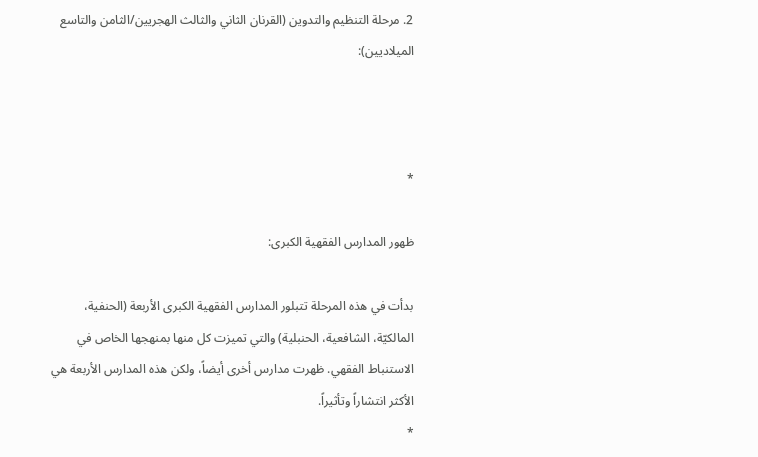2. مرحلة التنظيم والتدوين (القرنان الثاني والثالث الهجريين/الثامن والتاسع الميلاديين):



*

ظهور المدارس الفقهية الكبرى:

بدأت في هذه المرحلة تتبلور المدارس الفقهية الكبرى الأربعة (الحنفية، المالكيّة، الشافعية، الحنبلية) والتي تميزت كل منها بمنهجها الخاص في الاستنباط الفقهي. ظهرت مدارس أخرى أيضاً، ولكن هذه المدارس الأربعة هي الأكثر انتشاراً وتأثيراً.
*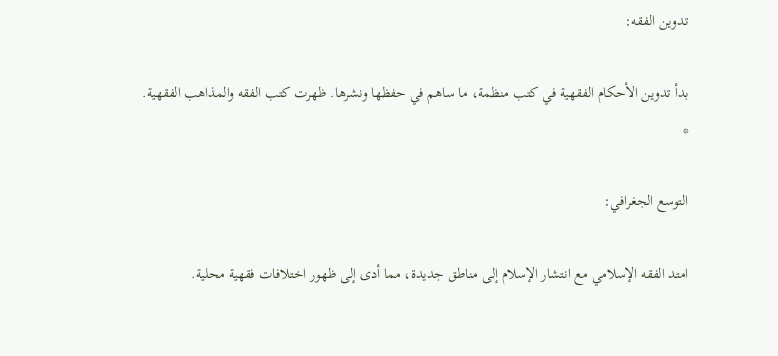تدوين الفقه:

بدأ تدوين الأحكام الفقهية في كتب منظمة، ما ساهم في حفظها ونشرها. ظهرت كتب الفقه والمذاهب الفقهية.
*

التوسع الجغرافي:

امتد الفقه الإسلامي مع انتشار الإسلام إلى مناطق جديدة، مما أدى إلى ظهور اختلافات فقهية محلية.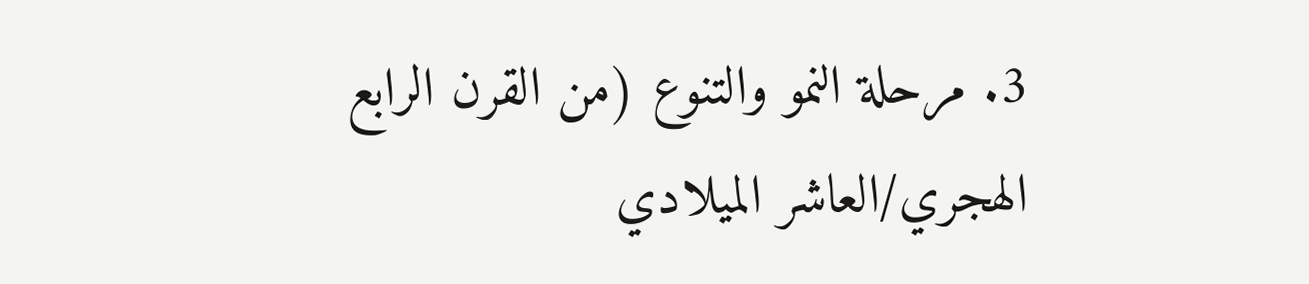3. مرحلة النمو والتنوع (من القرن الرابع الهجري/العاشر الميلادي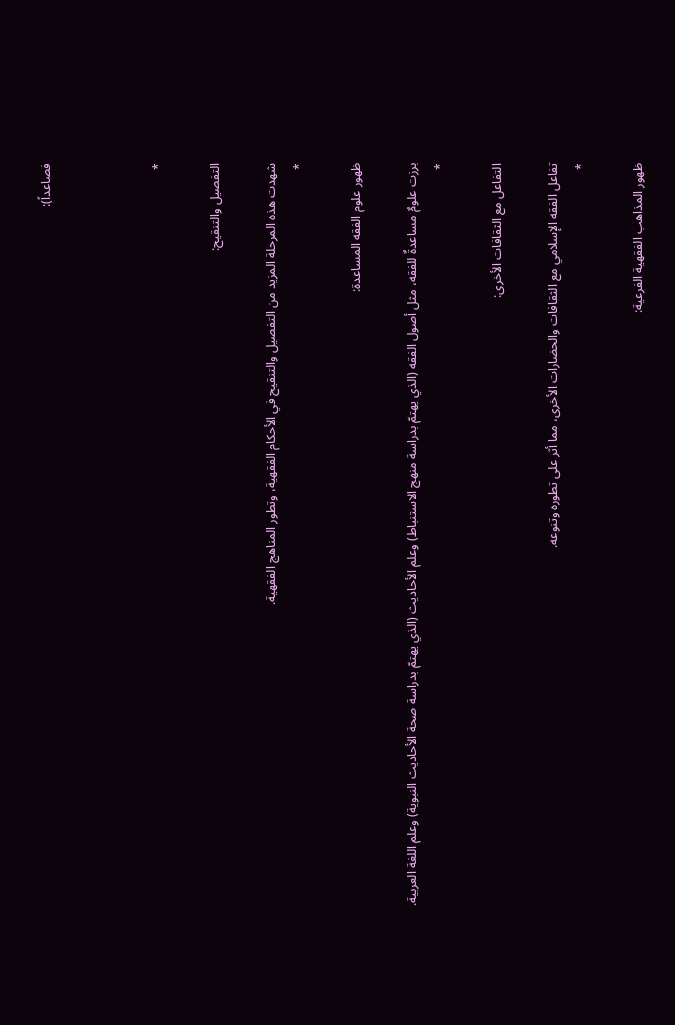فصاعداً):



*

التفصيل والتنقيح:

شهدت هذه المرحلة المزيد من التفصيل والتنقيح في الأحكام الفقهية، وتطور المناهج الفقهية.
*

ظهور علوم الفقه المساعدة:

برزت علومٌ مساعدةٌ للفقه، مثل أصول الفقه (الذي يهتمّ بدراسة منهج الاستنباط) وعلم الأحاديث (الذي يهتمّ بدراسة صحة الأحاديث النبوية) وعلم اللغة العربية.
*

التفاعل مع الثقافات الأخرى:

تفاعل الفقه الإسلامي مع الثقافات والحضارات الأخرى، مما أثر على تطوره وتنوعه.
*

ظهور المذاهب الفقهية الفرعية: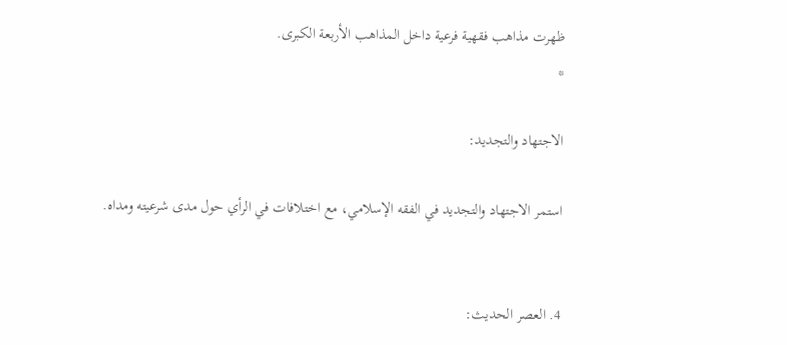ظهرت مذاهب فقهية فرعية داخل المذاهب الأربعة الكبرى.
*

الاجتهاد والتجديد:

استمر الاجتهاد والتجديد في الفقه الإسلامي، مع اختلافات في الرأي حول مدى شرعيته ومداه.


4. العصر الحديث: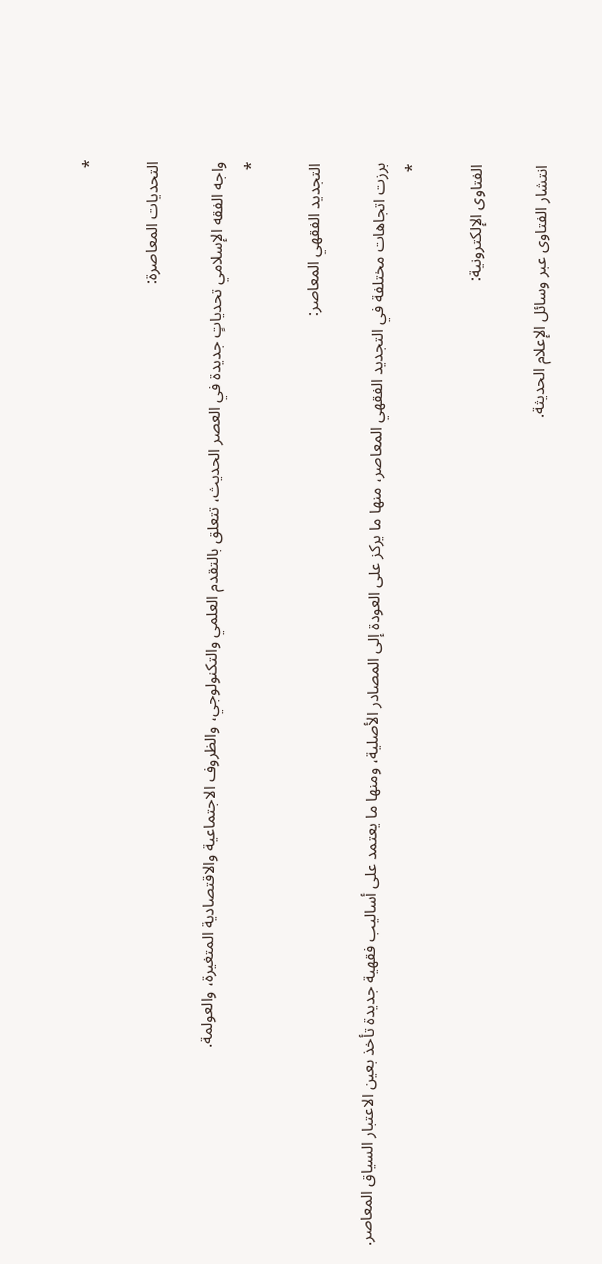*

التحديات المعاصرة:

واجه الفقه الإسلامي تحدياتٍ جديدة في العصر الحديث، تتعلق بالتقدم العلمي والتكنولوجي، والظروف الاجتماعية والاقتصادية المتغيرة، والعولمة.
*

التجديد الفقهي المعاصر:

برزت اتجاهات مختلفة في التجديد الفقهي المعاصر، منها ما يركز على العودة إلى المصادر الأصلية، ومنها ما يعتمد على أساليب فقهية جديدة تأخذ بعين الاعتبار السياق المعاصر.
*

الفتاوى الإلكترونية:

انتشار الفتاوى عبر وسائل الإعلام الحديثة.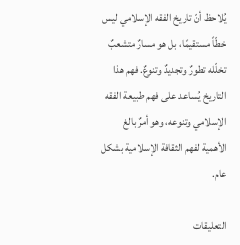يُلاحظ أنّ تاريخ الفقه الإسلامي ليس خطّاً مستقيمًا، بل هو مسارٌ متشعبٌ تخلّله تطورٌ وتجديدٌ وتنوعٌ. فهم هذا التاريخ يُساعد على فهم طبيعة الفقه الإسلامي وتنوعه، وهو أمرٌ بالغ الأهمية لفهم الثقافة الإسلامية بشكل عام.

التعليقات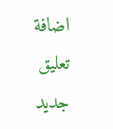اضافة تعليق جديد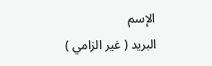الإسم
البريد ( غير الزامي )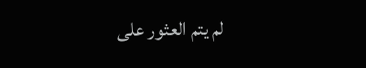لم يتم العثور على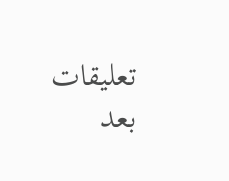تعليقات بعد